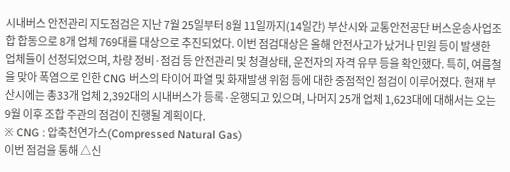시내버스 안전관리 지도점검은 지난 7월 25일부터 8월 11일까지(14일간) 부산시와 교통안전공단 버스운송사업조합 합동으로 8개 업체 769대를 대상으로 추진되었다. 이번 점검대상은 올해 안전사고가 났거나 민원 등이 발생한 업체들이 선정되었으며, 차량 정비·점검 등 안전관리 및 청결상태, 운전자의 자격 유무 등을 확인했다. 특히, 여름철을 맞아 폭염으로 인한 CNG 버스의 타이어 파열 및 화재발생 위험 등에 대한 중점적인 점검이 이루어졌다. 현재 부산시에는 총33개 업체 2,392대의 시내버스가 등록·운행되고 있으며, 나머지 25개 업체 1,623대에 대해서는 오는 9월 이후 조합 주관의 점검이 진행될 계획이다.
※ CNG : 압축천연가스(Compressed Natural Gas)
이번 점검을 통해 △신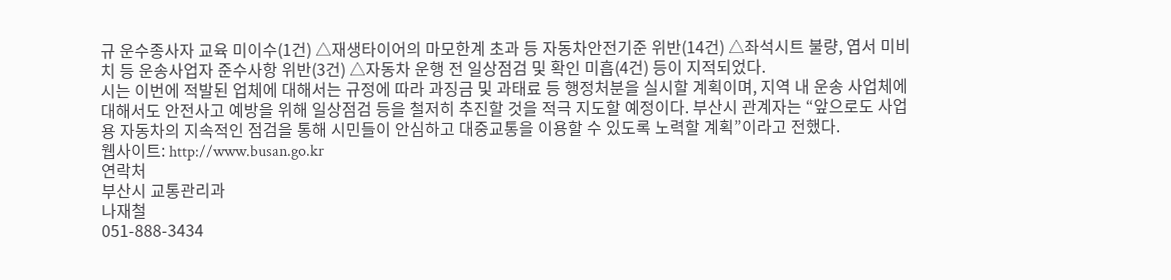규 운수종사자 교육 미이수(1건) △재생타이어의 마모한계 초과 등 자동차안전기준 위반(14건) △좌석시트 불량, 엽서 미비치 등 운송사업자 준수사항 위반(3건) △자동차 운행 전 일상점검 및 확인 미흡(4건) 등이 지적되었다.
시는 이번에 적발된 업체에 대해서는 규정에 따라 과징금 및 과태료 등 행정처분을 실시할 계획이며, 지역 내 운송 사업체에 대해서도 안전사고 예방을 위해 일상점검 등을 철저히 추진할 것을 적극 지도할 예정이다. 부산시 관계자는 “앞으로도 사업용 자동차의 지속적인 점검을 통해 시민들이 안심하고 대중교통을 이용할 수 있도록 노력할 계획”이라고 전했다.
웹사이트: http://www.busan.go.kr
연락처
부산시 교통관리과
나재철
051-888-3434